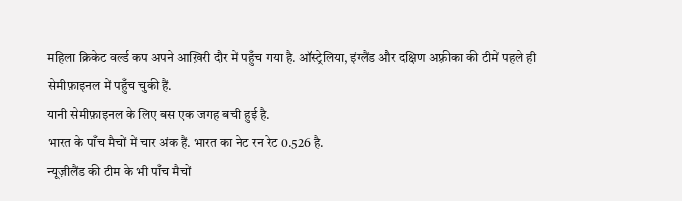महिला क्रिकेट वर्ल्ड कप अपने आख़िरी दौर में पहुँच गया है. ऑस्ट्रेलिया, इंग्लैंड और दक्षिण अफ़्रीका की टीमें पहले ही सेमीफ़ाइनल में पहुँच चुकी हैं.
यानी सेमीफ़ाइनल के लिए बस एक जगह बची हुई है.
भारत के पाँच मैचों में चार अंक हैं. भारत का नेट रन रेट 0.526 है.
न्यूज़ीलैंड की टीम के भी पाँच मैचों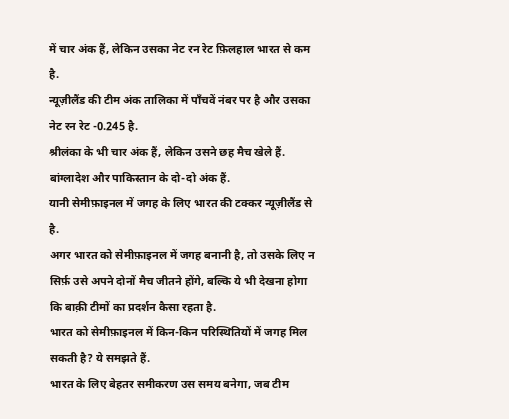में चार अंक हैं, लेकिन उसका नेट रन रेट फ़िलहाल भारत से कम है.
न्यूज़ीलैंड की टीम अंक तालिका में पाँचवें नंबर पर है और उसका नेट रन रेट -0.245 है.
श्रीलंका के भी चार अंक हैं, लेकिन उसने छह मैच खेले हैं. बांग्लादेश और पाकिस्तान के दो-दो अंक हैं.
यानी सेमीफ़ाइनल में जगह के लिए भारत की टक्कर न्यूज़ीलैंड से है.
अगर भारत को सेमीफ़ाइनल में जगह बनानी है, तो उसके लिए न सिर्फ़ उसे अपने दोनों मैच जीतने होंगे, बल्कि ये भी देखना होगा कि बाक़ी टीमों का प्रदर्शन कैसा रहता है.
भारत को सेमीफ़ाइनल में किन-किन परिस्थितियों में जगह मिल सकती है? ये समझते हैं.
भारत के लिए बेहतर समीकरण उस समय बनेगा, जब टीम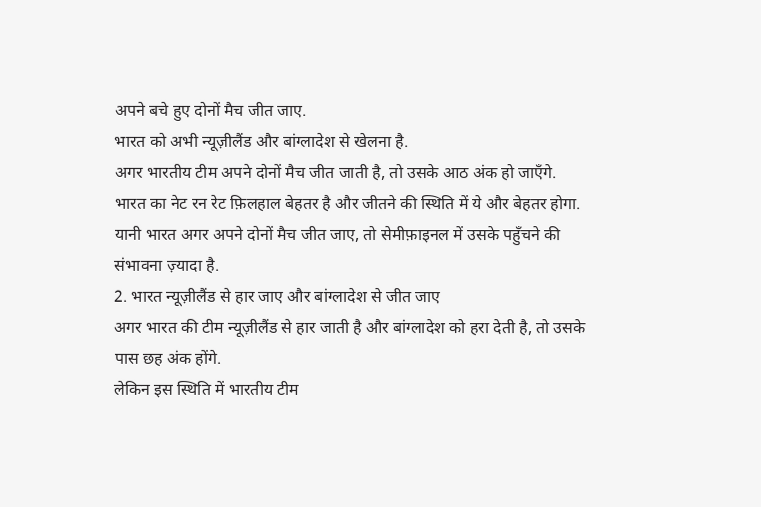अपने बचे हुए दोनों मैच जीत जाए.
भारत को अभी न्यूज़ीलैंड और बांग्लादेश से खेलना है.
अगर भारतीय टीम अपने दोनों मैच जीत जाती है, तो उसके आठ अंक हो जाएँगे.
भारत का नेट रन रेट फ़िलहाल बेहतर है और जीतने की स्थिति में ये और बेहतर होगा.
यानी भारत अगर अपने दोनों मैच जीत जाए, तो सेमीफ़ाइनल में उसके पहुँचने की संभावना ज़्यादा है.
2. भारत न्यूज़ीलैंड से हार जाए और बांग्लादेश से जीत जाए
अगर भारत की टीम न्यूज़ीलैंड से हार जाती है और बांग्लादेश को हरा देती है, तो उसके पास छह अंक होंगे.
लेकिन इस स्थिति में भारतीय टीम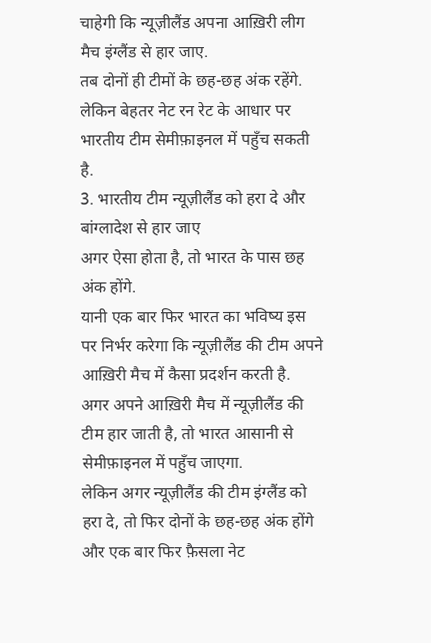चाहेगी कि न्यूज़ीलैंड अपना आख़िरी लीग मैच इंग्लैंड से हार जाए.
तब दोनों ही टीमों के छह-छह अंक रहेंगे.
लेकिन बेहतर नेट रन रेट के आधार पर भारतीय टीम सेमीफ़ाइनल में पहुँच सकती है.
3. भारतीय टीम न्यूज़ीलैंड को हरा दे और बांग्लादेश से हार जाए
अगर ऐसा होता है, तो भारत के पास छह अंक होंगे.
यानी एक बार फिर भारत का भविष्य इस पर निर्भर करेगा कि न्यूज़ीलैंड की टीम अपने आख़िरी मैच में कैसा प्रदर्शन करती है.
अगर अपने आख़िरी मैच में न्यूज़ीलैंड की टीम हार जाती है, तो भारत आसानी से सेमीफ़ाइनल में पहुँच जाएगा.
लेकिन अगर न्यूज़ीलैंड की टीम इंग्लैंड को हरा दे, तो फिर दोनों के छह-छह अंक होंगे और एक बार फिर फ़ैसला नेट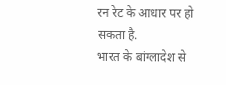रन रेट के आधार पर हो सकता है.
भारत के बांग्लादेश से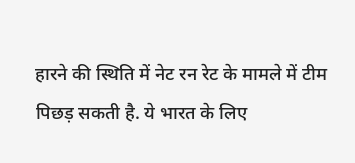हारने की स्थिति में नेट रन रेट के मामले में टीम पिछड़ सकती है. ये भारत के लिए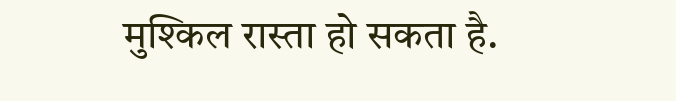मुश्किल रास्ता हो सकता है.